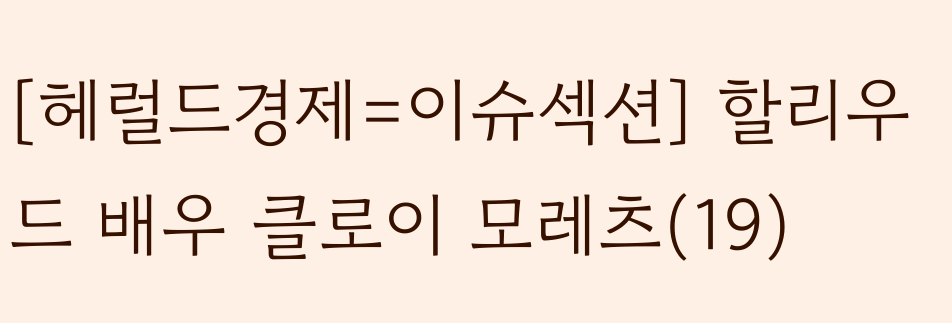[헤럴드경제=이슈섹션] 할리우드 배우 클로이 모레츠(19)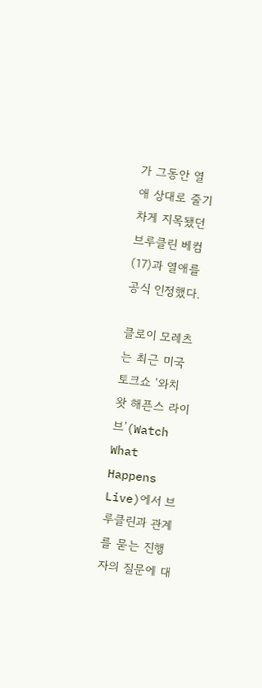가 그동안 열애 상대로 줄기차게 지목됐던 브루클린 베컴(17)과 열애를 공식 인정했다.

클로이 모레츠는 최근 미국 토크쇼 ‘와치 왓 해픈스 라이브’(Watch What Happens Live)에서 브루클린과 관계를 묻는 진행자의 질문에 대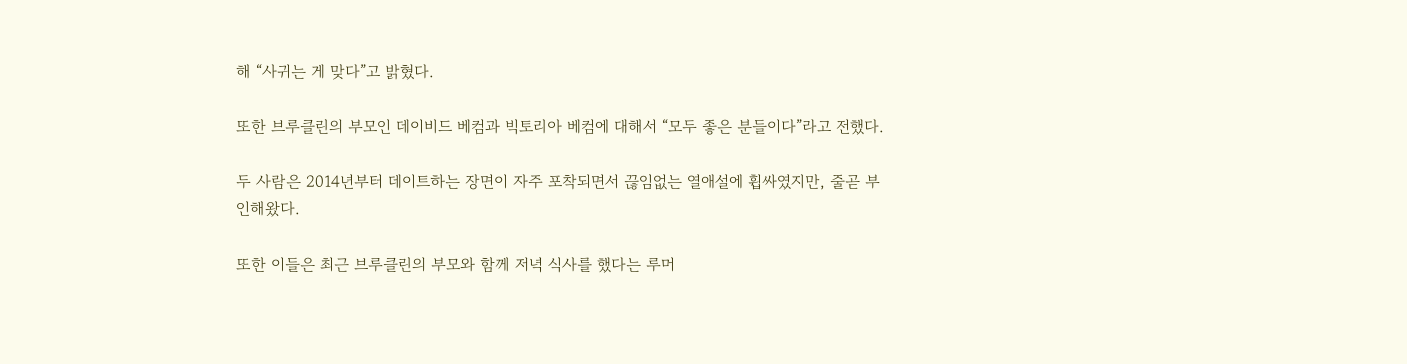해 “사귀는 게 맞다”고 밝혔다.

또한 브루클린의 부모인 데이비드 베컴과 빅토리아 베컴에 대해서 “모두 좋은 분들이다”라고 전했다.

두 사람은 2014년부터 데이트하는 장면이 자주 포착되면서 끊임없는 열애설에 휩싸였지만, 줄곧 부인해왔다.

또한 이들은 최근 브루클린의 부모와 함께 저녁 식사를 했다는 루머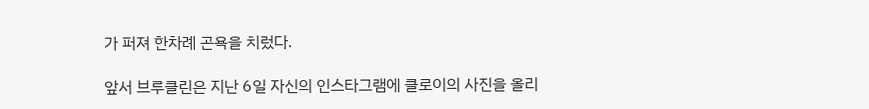가 퍼져 한차례 곤욕을 치렀다.

앞서 브루클린은 지난 6일 자신의 인스타그램에 클로이의 사진을 올리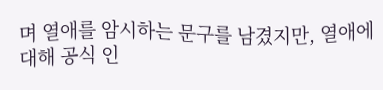며 열애를 암시하는 문구를 남겼지만, 열애에 대해 공식 인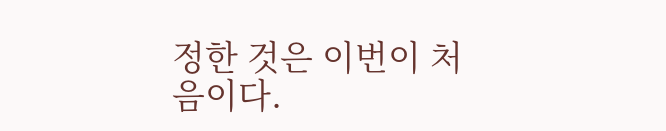정한 것은 이번이 처음이다.